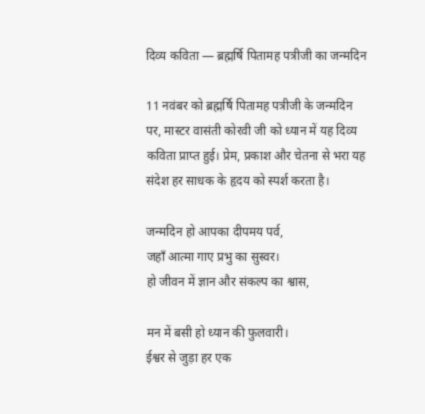दिव्य कविता — ब्रह्मर्षि पितामह पत्रीजी का जन्मदिन

11 नवंबर को ब्रह्मर्षि पितामह पत्रीजी के जन्मदिन पर, मास्टर वासंती कोरवी जी को ध्यान में यह दिव्य कविता प्राप्त हुई। प्रेम, प्रकाश और चेतना से भरा यह संदेश हर साधक के हृदय को स्पर्श करता है।

जन्मदिन हो आपका दीपमय पर्व,
जहाँ आत्मा गाए प्रभु का सुस्वर।
हो जीवन में ज्ञान और संकल्प का श्वास,

मन में बसी हो ध्यान की फुलवारी।
ईश्वर से जुड़ा हर एक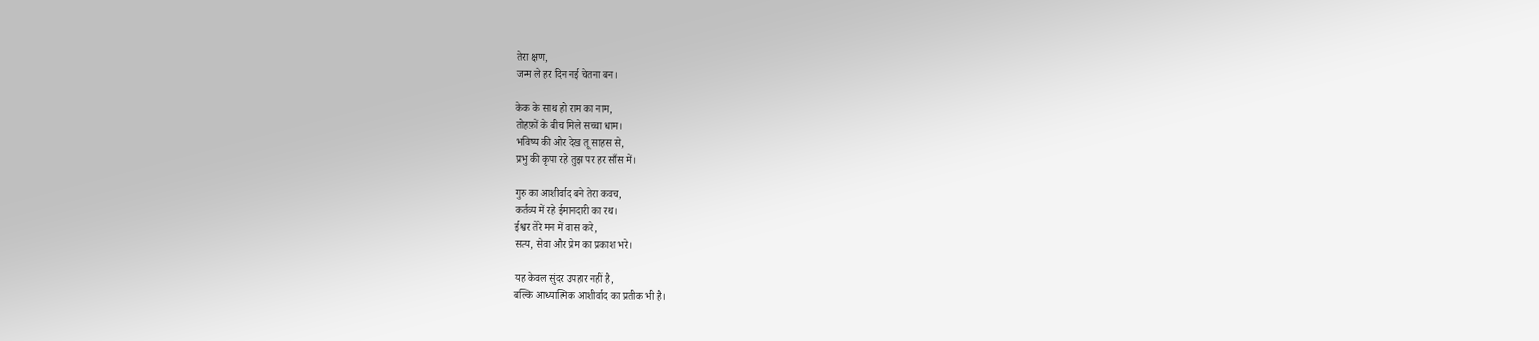तेरा क्षण,
जन्म ले हर दिन नई चेतना बन।

केक के साथ हो राम का नाम,
तोहफ़ों के बीच मिले सच्चा धाम।
भविष्य की ओर देख तू साहस से,
प्रभु की कृपा रहे तुझ पर हर साँस में।

गुरु का आशीर्वाद बने तेरा कवच,
कर्तव्य में रहे ईमानदारी का रथ।
ईश्वर तेरे मन में वास करे,
सत्य, सेवा और प्रेम का प्रकाश भरे।

यह केवल सुंदर उपहार नहीं है,
बल्कि आध्यात्मिक आशीर्वाद का प्रतीक भी है।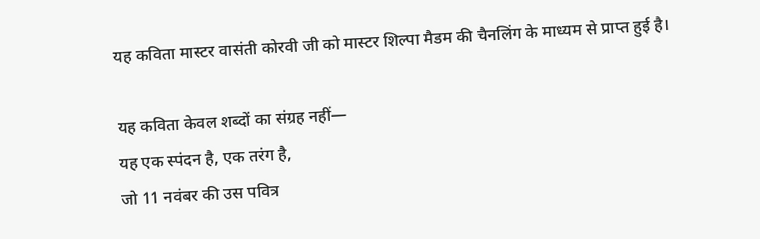यह कविता मास्टर वासंती कोरवी जी को मास्टर शिल्पा मैडम की चैनलिंग के माध्यम से प्राप्त हुई है।

यह कविता केवल शब्दों का संग्रह नहीं—
यह एक स्पंदन है, एक तरंग है,
जो 11 नवंबर की उस पवित्र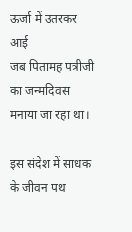ऊर्जा में उतरकर आई
जब पितामह पत्रीजी का जन्मदिवस मनाया जा रहा था।

इस संदेश में साधक के जीवन पथ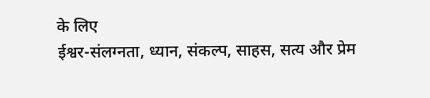के लिए
ईश्वर-संलग्नता, ध्यान, संकल्प, साहस, सत्य और प्रेम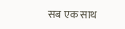सब एक साथ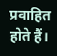प्रवाहित होते हैं।